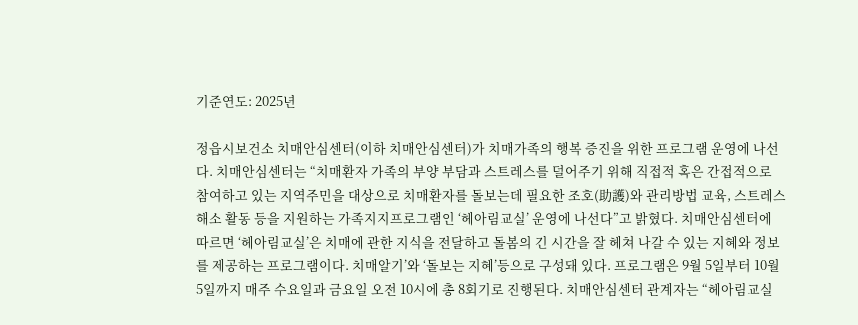기준연도: 2025년

정읍시보건소 치매안심센터(이하 치매안심센터)가 치매가족의 행복 증진을 위한 프로그램 운영에 나선다. 치매안심센터는 “치매환자 가족의 부양 부담과 스트레스를 덜어주기 위해 직접적 혹은 간접적으로 참여하고 있는 지역주민을 대상으로 치매환자를 돌보는데 필요한 조호(助護)와 관리방법 교육, 스트레스 해소 활동 등을 지원하는 가족지지프로그램인 ‘헤아림교실’ 운영에 나선다”고 밝혔다. 치매안심센터에 따르면 ‘헤아림교실’은 치매에 관한 지식을 전달하고 돌봄의 긴 시간을 잘 헤쳐 나갈 수 있는 지혜와 정보를 제공하는 프로그램이다. 치매알기’와 ‘돌보는 지혜’등으로 구성돼 있다. 프로그램은 9월 5일부터 10월 5일까지 매주 수요일과 금요일 오전 10시에 총 8회기로 진행된다. 치매안심센터 관계자는 “헤아림교실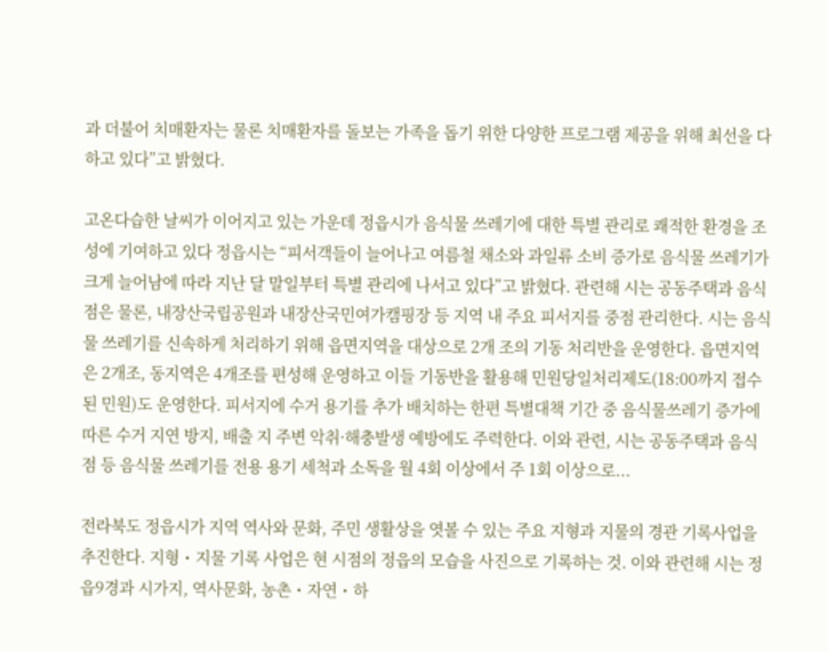과 더불어 치매환자는 물론 치매환자를 돌보는 가족을 돕기 위한 다양한 프로그램 제공을 위해 최선을 다하고 있다”고 밝혔다.

고온다습한 날씨가 이어지고 있는 가운데 정읍시가 음식물 쓰레기에 대한 특별 관리로 쾌적한 환경을 조성에 기여하고 있다 정읍시는 “피서객들이 늘어나고 여름철 채소와 과일류 소비 증가로 음식물 쓰레기가 크게 늘어남에 따라 지난 달 말일부터 특별 관리에 나서고 있다”고 밝혔다. 관련해 시는 공동주택과 음식점은 물론, 내장산국립공원과 내장산국민여가캠핑장 등 지역 내 주요 피서지를 중점 관리한다. 시는 음식물 쓰레기를 신속하게 처리하기 위해 읍면지역을 대상으로 2개 조의 기동 처리반을 운영한다. 읍면지역은 2개조, 동지역은 4개조를 편성해 운영하고 이들 기동반을 활용해 민원당일처리제도(18:00까지 접수된 민원)도 운영한다. 피서지에 수거 용기를 추가 배치하는 한편 특별대책 기간 중 음식물쓰레기 증가에 따른 수거 지연 방지, 배출 지 주변 악취·해충발생 예방에도 주력한다. 이와 관련, 시는 공동주택과 음식점 등 음식물 쓰레기를 전용 용기 세척과 소독을 월 4회 이상에서 주 1회 이상으로...

전라북도 정읍시가 지역 역사와 문화, 주민 생활상을 엿볼 수 있는 주요 지형과 지물의 경관 기록사업을 추진한다. 지형・지물 기록 사업은 현 시점의 정읍의 모습을 사진으로 기록하는 것. 이와 관련해 시는 정읍9경과 시가지, 역사문화, 농촌・자연・하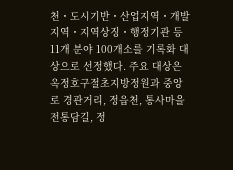천・도시기반・산업지역・개발지역・지역상징・행정기관 등 11개 분야 100개소를 기록화 대상으로 선정했다. 주요 대상은 옥정호구절초지방정원과 중앙로 경관거리, 정읍천, 통사마을 전통담길, 정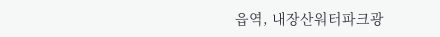읍역, 내장산워터파크광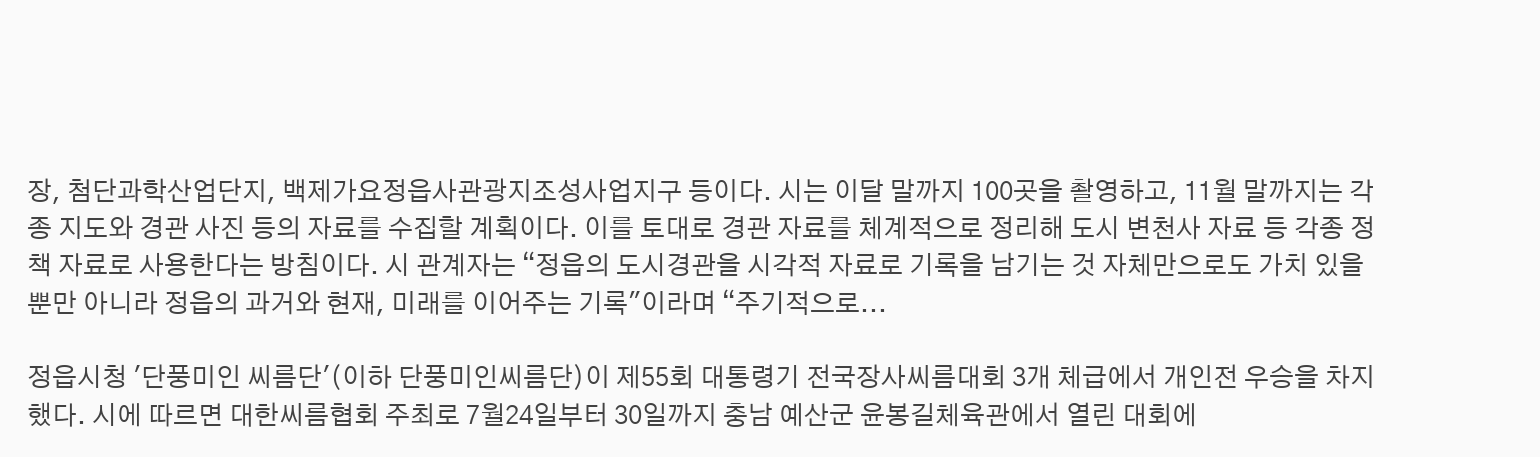장, 첨단과학산업단지, 백제가요정읍사관광지조성사업지구 등이다. 시는 이달 말까지 100곳을 촬영하고, 11월 말까지는 각종 지도와 경관 사진 등의 자료를 수집할 계획이다. 이를 토대로 경관 자료를 체계적으로 정리해 도시 변천사 자료 등 각종 정책 자료로 사용한다는 방침이다. 시 관계자는 “정읍의 도시경관을 시각적 자료로 기록을 남기는 것 자체만으로도 가치 있을 뿐만 아니라 정읍의 과거와 현재, 미래를 이어주는 기록"이라며 “주기적으로...

정읍시청 '단풍미인 씨름단'(이하 단풍미인씨름단)이 제55회 대통령기 전국장사씨름대회 3개 체급에서 개인전 우승을 차지했다. 시에 따르면 대한씨름협회 주최로 7월24일부터 30일까지 충남 예산군 윤봉길체육관에서 열린 대회에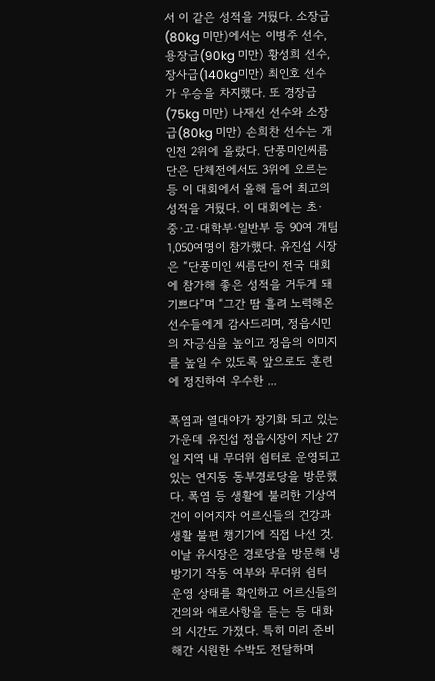서 이 같은 성적을 거뒀다. 소장급(80kg 미만)에서는 이병주 선수, 용장급(90kg 미만) 황성희 선수, 장사급(140kg미만) 최인호 선수가 우승을 차지했다. 또 경장급(75kg 미만) 나재선 선수와 소장급(80kg 미만) 손희찬 선수는 개인전 2위에 올랐다. 단풍미인씨름단은 단체전에서도 3위에 오르는 등 이 대회에서 올해 들어 최고의 성적을 거뒀다. 이 대회에는 초·중·고·대학부·일반부 등 90여 개팀 1,050여명이 참가했다. 유진섭 시장은 “단풍미인 씨름단이 전국 대회에 참가해 좋은 성적을 거두게 돼 기쁘다”며 “그간 땀 흘려 노력해온 선수들에게 감사드리며, 정읍시민의 자긍심을 높이고 정읍의 이미지를 높일 수 있도록 앞으로도 훈련에 정진하여 우수한 ...

폭염과 열대야가 장기화 되고 있는 가운데 유진섭 정읍시장이 지난 27일 지역 내 무더위 쉼터로 운영되고 있는 연지동 동부경로당을 방문했다. 폭염 등 생활에 불리한 기상여건이 이어지자 어르신들의 건강과 생활 불편 챙기기에 직접 나선 것. 이날 유시장은 경로당을 방문해 냉방기기 작동 여부와 무더위 쉼터 운영 상태를 확인하고 어르신들의 건의와 애로사항을 듣는 등 대화의 시간도 가졌다. 특히 미리 준비해간 시원한 수박도 전달하며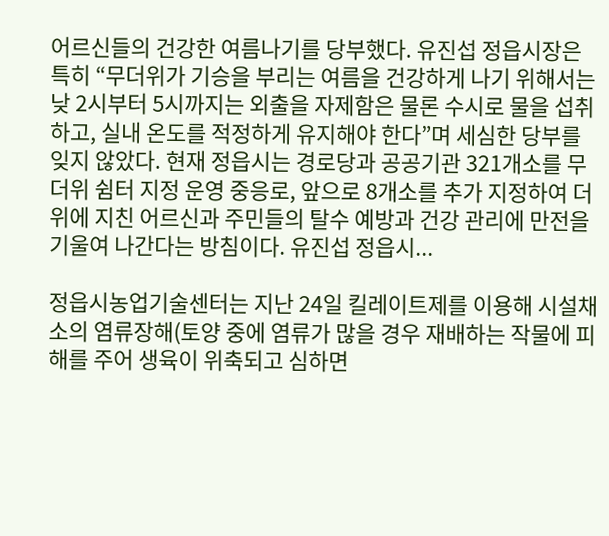어르신들의 건강한 여름나기를 당부했다. 유진섭 정읍시장은 특히 “무더위가 기승을 부리는 여름을 건강하게 나기 위해서는 낮 2시부터 5시까지는 외출을 자제함은 물론 수시로 물을 섭취하고, 실내 온도를 적정하게 유지해야 한다”며 세심한 당부를 잊지 않았다. 현재 정읍시는 경로당과 공공기관 321개소를 무더위 쉼터 지정 운영 중응로, 앞으로 8개소를 추가 지정하여 더위에 지친 어르신과 주민들의 탈수 예방과 건강 관리에 만전을 기울여 나간다는 방침이다. 유진섭 정읍시...

정읍시농업기술센터는 지난 24일 킬레이트제를 이용해 시설채소의 염류장해(토양 중에 염류가 많을 경우 재배하는 작물에 피해를 주어 생육이 위축되고 심하면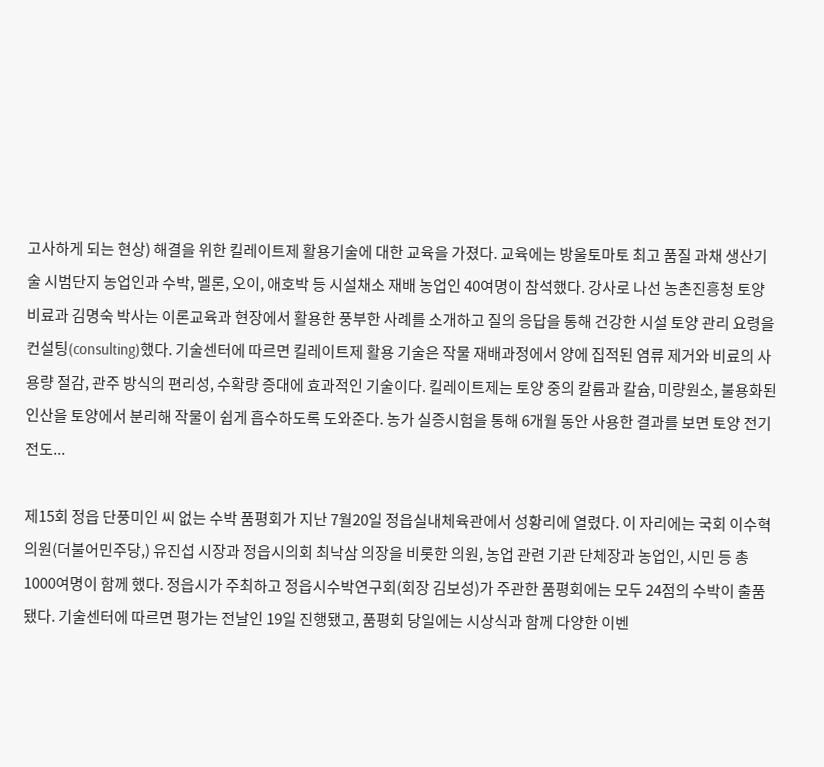고사하게 되는 현상) 해결을 위한 킬레이트제 활용기술에 대한 교육을 가졌다. 교육에는 방울토마토 최고 품질 과채 생산기술 시범단지 농업인과 수박, 멜론, 오이, 애호박 등 시설채소 재배 농업인 40여명이 참석했다. 강사로 나선 농촌진흥청 토양비료과 김명숙 박사는 이론교육과 현장에서 활용한 풍부한 사례를 소개하고 질의 응답을 통해 건강한 시설 토양 관리 요령을 컨설팅(consulting)했다. 기술센터에 따르면 킬레이트제 활용 기술은 작물 재배과정에서 양에 집적된 염류 제거와 비료의 사용량 절감, 관주 방식의 편리성, 수확량 증대에 효과적인 기술이다. 킬레이트제는 토양 중의 칼륨과 칼슘, 미량원소, 불용화된 인산을 토양에서 분리해 작물이 쉽게 흡수하도록 도와준다. 농가 실증시험을 통해 6개월 동안 사용한 결과를 보면 토양 전기전도...

제15회 정읍 단풍미인 씨 없는 수박 품평회가 지난 7월20일 정읍실내체육관에서 성황리에 열렸다. 이 자리에는 국회 이수혁 의원(더불어민주당,) 유진섭 시장과 정읍시의회 최낙삼 의장을 비롯한 의원, 농업 관련 기관 단체장과 농업인, 시민 등 총 1000여명이 함께 했다. 정읍시가 주최하고 정읍시수박연구회(회장 김보성)가 주관한 품평회에는 모두 24점의 수박이 출품됐다. 기술센터에 따르면 평가는 전날인 19일 진행됐고, 품평회 당일에는 시상식과 함께 다양한 이벤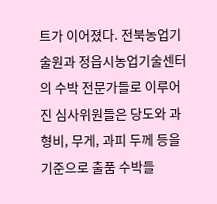트가 이어졌다. 전북농업기술원과 정읍시농업기술센터의 수박 전문가들로 이루어진 심사위원들은 당도와 과형비, 무게, 과피 두께 등을 기준으로 출품 수박들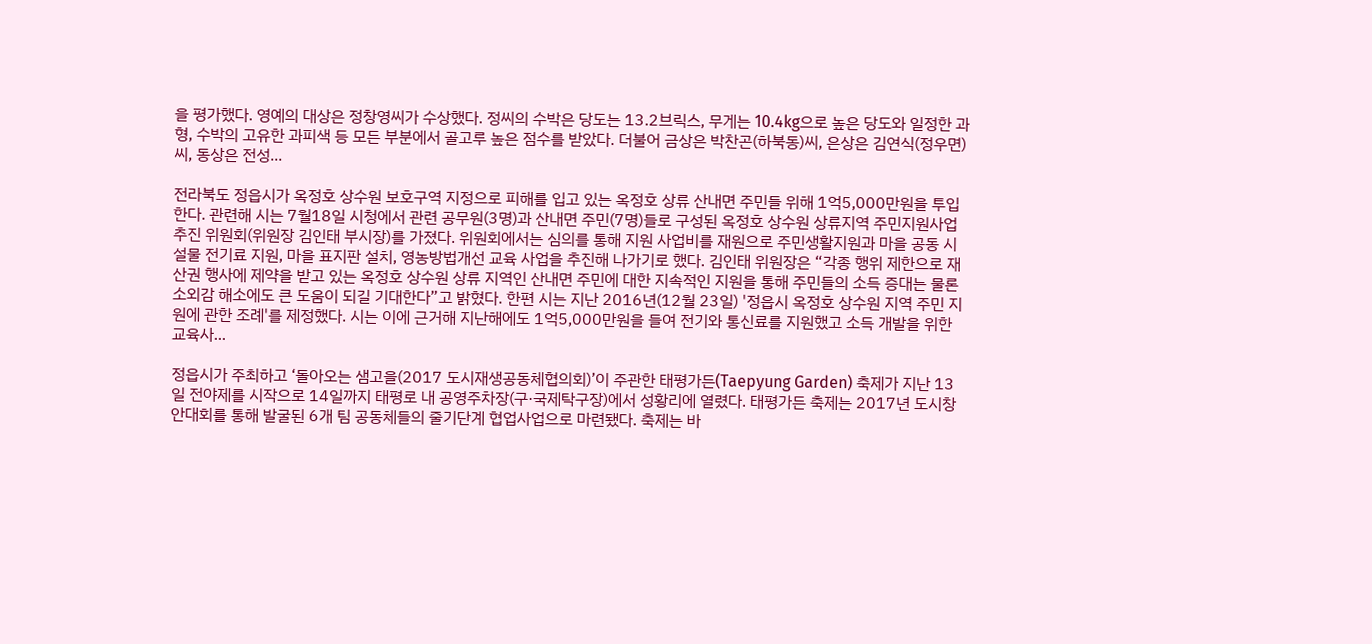을 평가했다. 영예의 대상은 정창영씨가 수상했다. 정씨의 수박은 당도는 13.2브릭스, 무게는 10.4kg으로 높은 당도와 일정한 과형, 수박의 고유한 과피색 등 모든 부분에서 골고루 높은 점수를 받았다. 더불어 금상은 박찬곤(하북동)씨, 은상은 김연식(정우면)씨, 동상은 전성...

전라북도 정읍시가 옥정호 상수원 보호구역 지정으로 피해를 입고 있는 옥정호 상류 산내면 주민들 위해 1억5,000만원을 투입한다. 관련해 시는 7월18일 시청에서 관련 공무원(3명)과 산내면 주민(7명)들로 구성된 옥정호 상수원 상류지역 주민지원사업 추진 위원회(위원장 김인태 부시장)를 가졌다. 위원회에서는 심의를 통해 지원 사업비를 재원으로 주민생활지원과 마을 공동 시설물 전기료 지원, 마을 표지판 설치, 영농방법개선 교육 사업을 추진해 나가기로 했다. 김인태 위원장은 “각종 행위 제한으로 재산권 행사에 제약을 받고 있는 옥정호 상수원 상류 지역인 산내면 주민에 대한 지속적인 지원을 통해 주민들의 소득 증대는 물론 소외감 해소에도 큰 도움이 되길 기대한다”고 밝혔다. 한편 시는 지난 2016년(12월 23일) '정읍시 옥정호 상수원 지역 주민 지원에 관한 조례'를 제정했다. 시는 이에 근거해 지난해에도 1억5,000만원을 들여 전기와 통신료를 지원했고 소득 개발을 위한 교육사...

정읍시가 주최하고 ‘돌아오는 샘고을(2017 도시재생공동체협의회)’이 주관한 태평가든(Taepyung Garden) 축제가 지난 13일 전야제를 시작으로 14일까지 태평로 내 공영주차장(구·국제탁구장)에서 성황리에 열렸다. 태평가든 축제는 2017년 도시창안대회를 통해 발굴된 6개 팀 공동체들의 줄기단계 협업사업으로 마련됐다. 축제는 바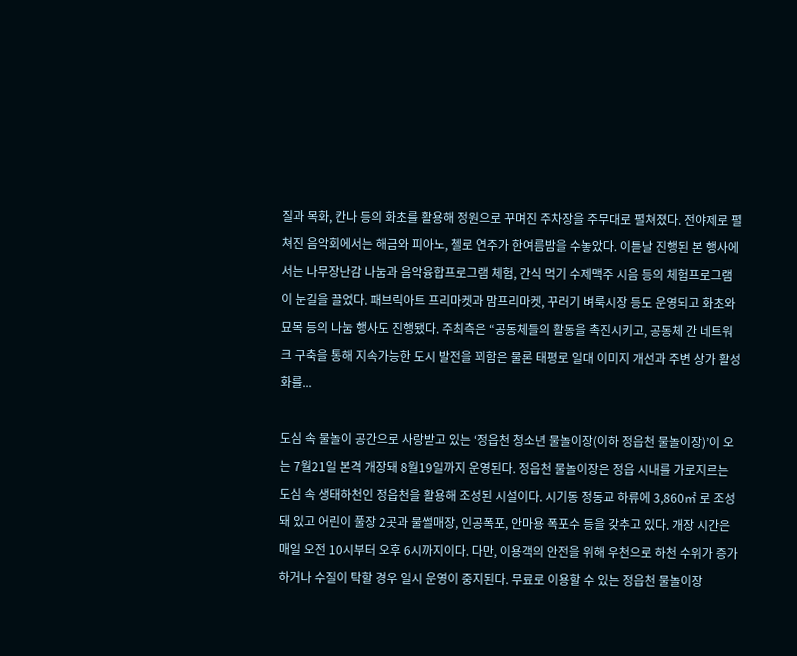질과 목화, 칸나 등의 화초를 활용해 정원으로 꾸며진 주차장을 주무대로 펼쳐졌다. 전야제로 펼쳐진 음악회에서는 해금와 피아노, 첼로 연주가 한여름밤을 수놓았다. 이튿날 진행된 본 행사에서는 나무장난감 나눔과 음악융합프로그램 체험, 간식 먹기 수제맥주 시음 등의 체험프로그램이 눈길을 끌었다. 패브릭아트 프리마켓과 맘프리마켓, 꾸러기 벼룩시장 등도 운영되고 화초와 묘목 등의 나눔 행사도 진행됐다. 주최측은 “공동체들의 활동을 촉진시키고, 공동체 간 네트워크 구축을 통해 지속가능한 도시 발전을 꾀함은 물론 태평로 일대 이미지 개선과 주변 상가 활성화를...

도심 속 물놀이 공간으로 사랑받고 있는 ‘정읍천 청소년 물놀이장(이하 정읍천 물놀이장)’이 오는 7월21일 본격 개장돼 8월19일까지 운영된다. 정읍천 물놀이장은 정읍 시내를 가로지르는 도심 속 생태하천인 정읍천을 활용해 조성된 시설이다. 시기동 정동교 하류에 3,860㎡ 로 조성돼 있고 어린이 풀장 2곳과 물썰매장, 인공폭포, 안마용 폭포수 등을 갖추고 있다. 개장 시간은 매일 오전 10시부터 오후 6시까지이다. 다만, 이용객의 안전을 위해 우천으로 하천 수위가 증가하거나 수질이 탁할 경우 일시 운영이 중지된다. 무료로 이용할 수 있는 정읍천 물놀이장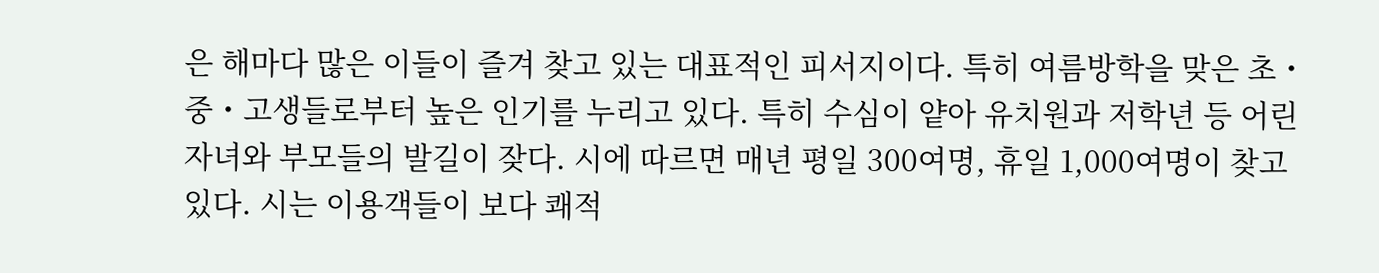은 해마다 많은 이들이 즐겨 찾고 있는 대표적인 피서지이다. 특히 여름방학을 맞은 초・중・고생들로부터 높은 인기를 누리고 있다. 특히 수심이 얕아 유치원과 저학년 등 어린 자녀와 부모들의 발길이 잦다. 시에 따르면 매년 평일 300여명, 휴일 1,000여명이 찾고 있다. 시는 이용객들이 보다 쾌적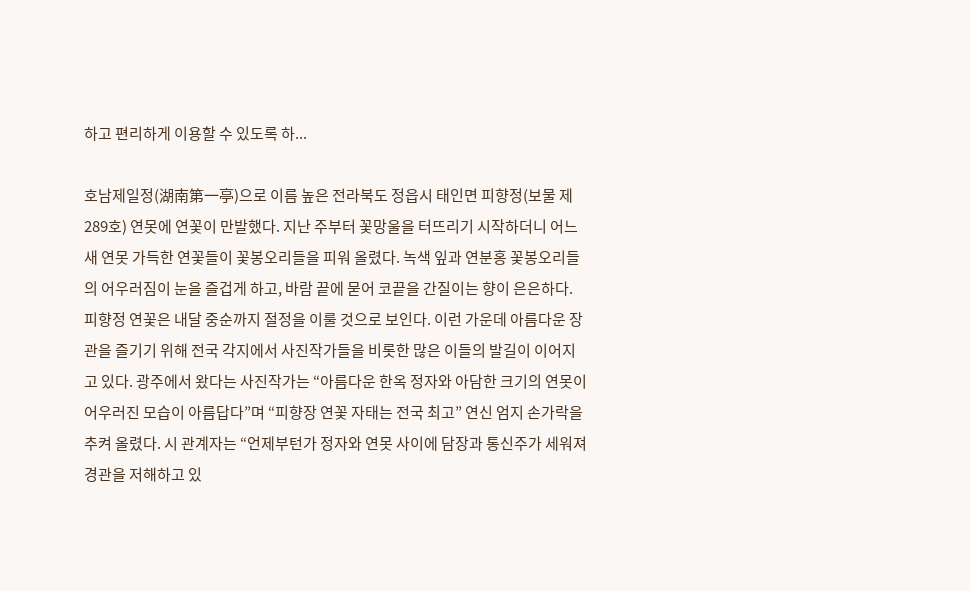하고 편리하게 이용할 수 있도록 하...

호남제일정(湖南第一亭)으로 이름 높은 전라북도 정읍시 태인면 피향정(보물 제289호) 연못에 연꽃이 만발했다. 지난 주부터 꽃망울을 터뜨리기 시작하더니 어느새 연못 가득한 연꽃들이 꽃봉오리들을 피워 올렸다. 녹색 잎과 연분홍 꽃봉오리들의 어우러짐이 눈을 즐겁게 하고, 바람 끝에 묻어 코끝을 간질이는 향이 은은하다. 피향정 연꽃은 내달 중순까지 절정을 이룰 것으로 보인다. 이런 가운데 아름다운 장관을 즐기기 위해 전국 각지에서 사진작가들을 비롯한 많은 이들의 발길이 이어지고 있다. 광주에서 왔다는 사진작가는 “아름다운 한옥 정자와 아담한 크기의 연못이 어우러진 모습이 아름답다”며 “피향장 연꽃 자태는 전국 최고” 연신 엄지 손가락을 추켜 올렸다. 시 관계자는 “언제부턴가 정자와 연못 사이에 담장과 통신주가 세워져 경관을 저해하고 있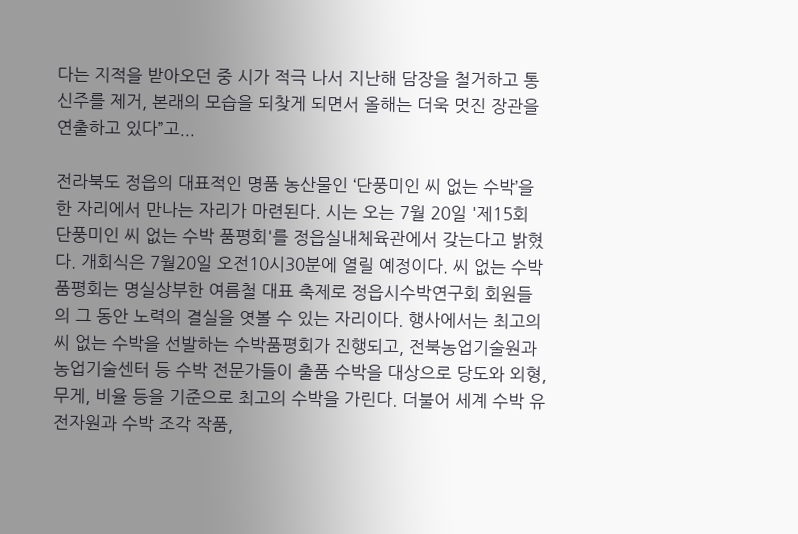다는 지적을 받아오던 중 시가 적극 나서 지난해 담장을 철거하고 통신주를 제거, 본래의 모습을 되찾게 되면서 올해는 더욱 멋진 장관을 연출하고 있다”고...

전라북도 정읍의 대표적인 명품 농산물인 ‘단풍미인 씨 없는 수박’을 한 자리에서 만나는 자리가 마련된다. 시는 오는 7월 20일 '제15회 단풍미인 씨 없는 수박 품평회'를 정읍실내체육관에서 갖는다고 밝혔다. 개회식은 7월20일 오전10시30분에 열릴 예정이다. 씨 없는 수박 품평회는 명실상부한 여름철 대표 축제로 정읍시수박연구회 회원들의 그 동안 노력의 결실을 엿볼 수 있는 자리이다. 행사에서는 최고의 씨 없는 수박을 선발하는 수박품평회가 진행되고, 전북농업기술원과 농업기술센터 등 수박 전문가들이 출품 수박을 대상으로 당도와 외형, 무게, 비율 등을 기준으로 최고의 수박을 가린다. 더불어 세계 수박 유전자원과 수박 조각 작품,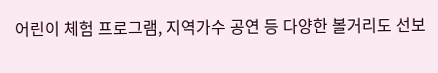어린이 체험 프로그램, 지역가수 공연 등 다양한 볼거리도 선보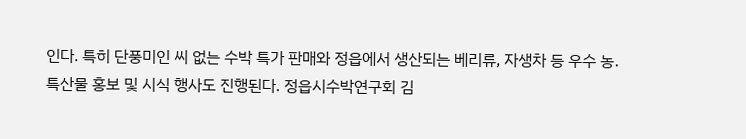인다. 특히 단풍미인 씨 없는 수박 특가 판매와 정읍에서 생산되는 베리류, 자생차 등 우수 농․특산물 홍보 및 시식 행사도 진행된다. 정읍시수박연구회 김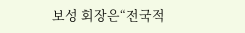보성 회장은“전국적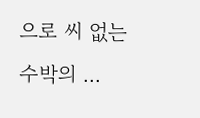으로 씨 없는 수박의 ...